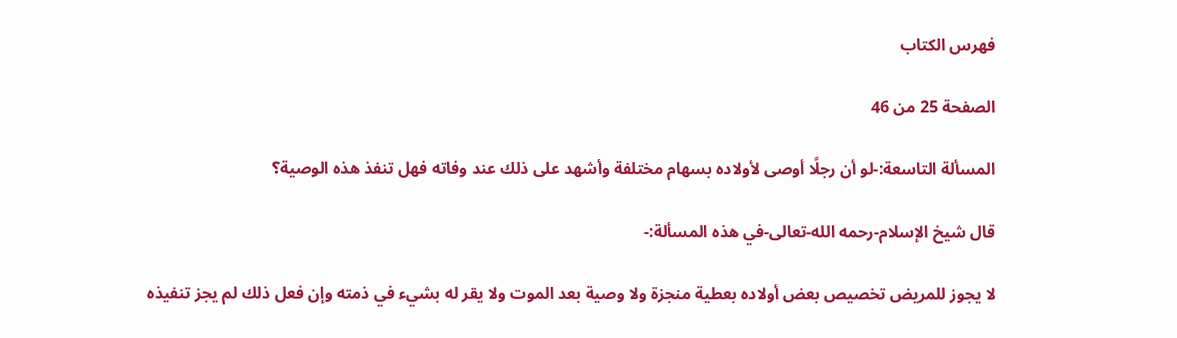فهرس الكتاب

الصفحة 25 من 46

المسألة التاسعة:-لو أن رجلًا أوصى لأولاده بسهام مختلفة وأشهد على ذلك عند وفاته فهل تنفذ هذه الوصية؟

قال شيخ الإسلام-رحمه الله-تعالى-في هذه المسألة:-

لا يجوز للمريض تخصيص بعض أولاده بعطية منجزة ولا وصية بعد الموت ولا يقر له بشيء في ذمته وإن فعل ذلك لم يجز تنفيذه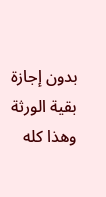بدون إجازة بقية الورثة وهذا كله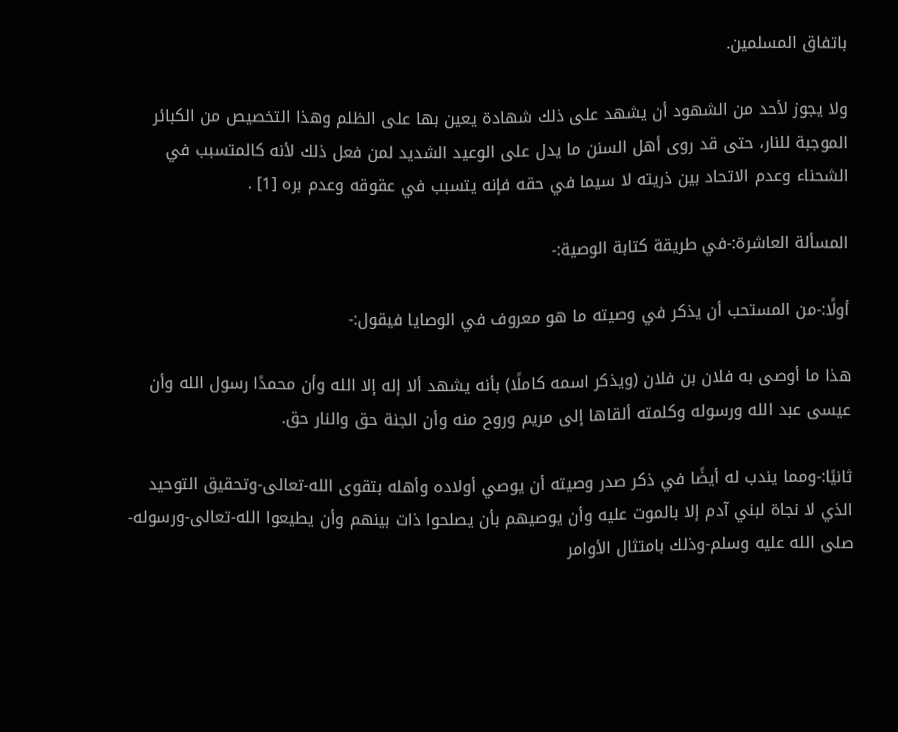باتفاق المسلمين.

ولا يجوز لأحد من الشهود أن يشهد على ذلك شهادة يعين بها على الظلم وهذا التخصيص من الكبائر الموجبة للنار، حتى قد روى أهل السنن ما يدل على الوعيد الشديد لمن فعل ذلك لأنه كالمتسبب في الشحناء وعدم الاتحاد بين ذريته لا سيما في حقه فإنه يتسبب في عقوقه وعدم بره [1] .

المسألة العاشرة:-في طريقة كتابة الوصية:-

أولًا:-من المستحب أن يذكر في وصيته ما هو معروف في الوصايا فيقول:-

هذا ما أوصى به فلان بن فلان (ويذكر اسمه كاملًا) بأنه يشهد ألا إله إلا الله وأن محمدًا رسول الله وأن عيسى عبد الله ورسوله وكلمته ألقاها إلى مريم وروح منه وأن الجنة حق والنار حق.

ثانيًا:-ومما يندب له أيضًا في ذكر صدر وصيته أن يوصي أولاده وأهله بتقوى الله-تعالى-وتحقيق التوحيد الذي لا نجاة لبني آدم إلا بالموت عليه وأن يوصيهم بأن يصلحوا ذات بينهم وأن يطيعوا الله-تعالى-ورسوله-صلى الله عليه وسلم-وذلك بامتثال الأوامر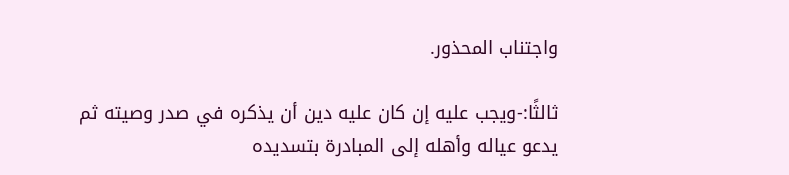واجتناب المحذور.

ثالثًا:-ويجب عليه إن كان عليه دين أن يذكره في صدر وصيته ثم يدعو عياله وأهله إلى المبادرة بتسديده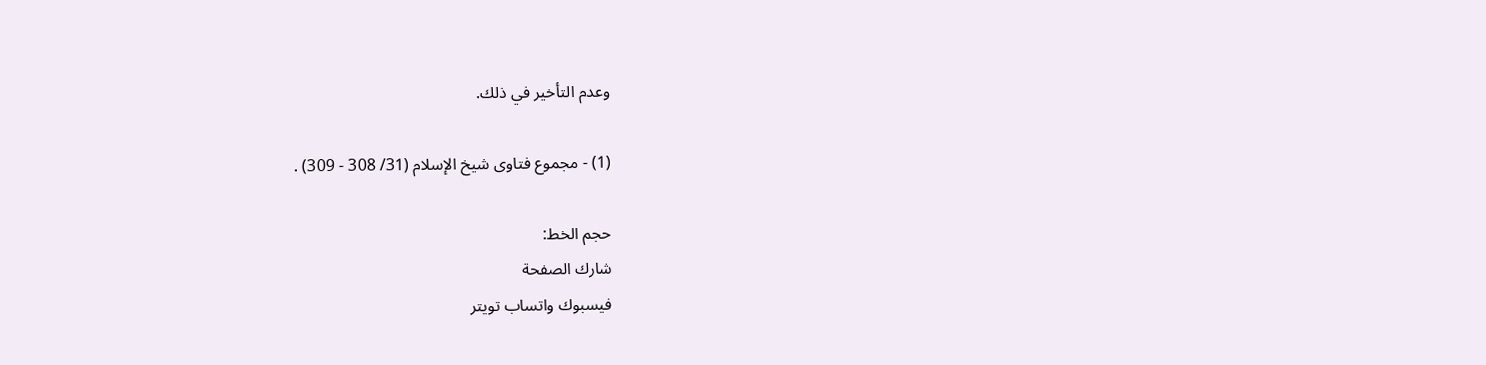وعدم التأخير في ذلك.

(1) - مجموع فتاوى شيخ الإسلام (31/ 308 - 309) .

حجم الخط:
شارك الصفحة
فيسبوك واتساب تويتر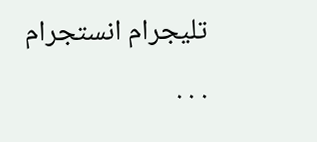تليجرام انستجرام
. . .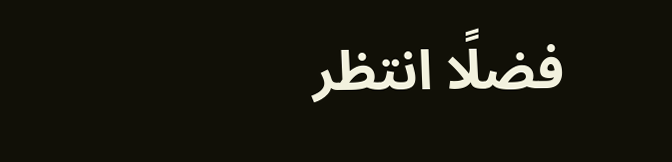فضلًا انتظر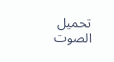تحميل الصوت